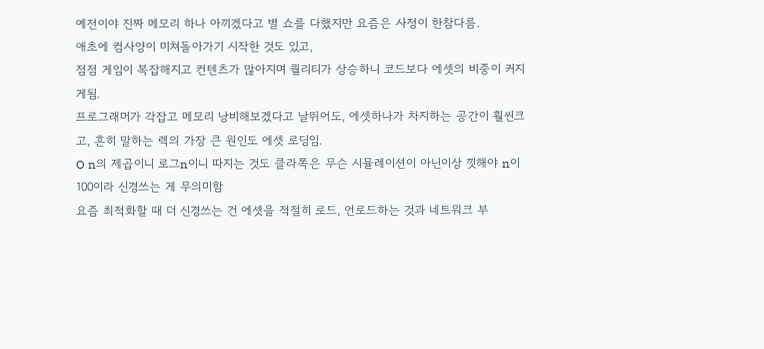예전이야 진짜 메모리 하나 아끼겠다고 별 쇼를 다했지만 요즘은 사정이 한참다름.
애초에 컴사양이 미쳐돌아가기 시작한 것도 있고,
점점 게임이 복잡해지고 컨텐츠가 많아지며 퀄리티가 상승하니 코드보다 에셋의 비중이 커지게됨.
프로그래머가 각잡고 메모리 낭비해보겠다고 날뛰어도, 에셋하나가 차지하는 공간이 훨씬크고, 흔히 말하는 렉의 가장 큰 원인도 에셋 로딩임.
O n의 제곱이니 로그n이니 따지는 것도 클라쪽은 무슨 시뮬레이션이 아닌이상 낏해야 n이 100이라 신경쓰는 게 무의미함
요즘 최적화할 때 더 신경쓰는 건 에셋을 적절히 로드, 언로드하는 것과 네트워크 부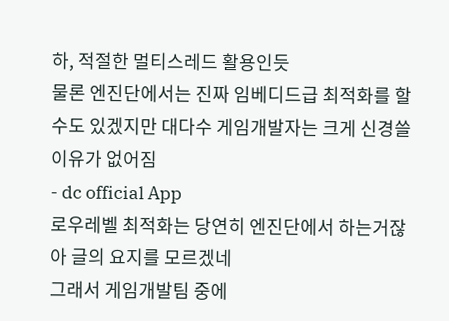하, 적절한 멀티스레드 활용인듯
물론 엔진단에서는 진짜 임베디드급 최적화를 할수도 있겠지만 대다수 게임개발자는 크게 신경쓸 이유가 없어짐
- dc official App
로우레벨 최적화는 당연히 엔진단에서 하는거잖아 글의 요지를 모르겠네
그래서 게임개발팀 중에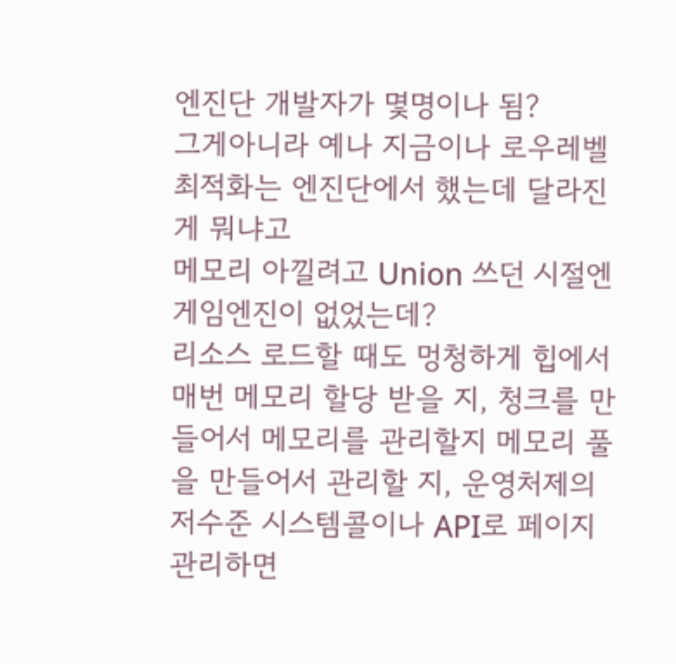엔진단 개발자가 몇명이나 됨?
그게아니라 예나 지금이나 로우레벨 최적화는 엔진단에서 했는데 달라진게 뭐냐고
메모리 아낄려고 Union 쓰던 시절엔 게임엔진이 없었는데?
리소스 로드할 때도 멍청하게 힙에서 매번 메모리 할당 받을 지, 청크를 만들어서 메모리를 관리할지 메모리 풀을 만들어서 관리할 지, 운영처제의 저수준 시스템콜이나 API로 페이지 관리하면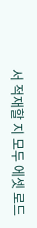서 적재할 지 모두 에셋 로드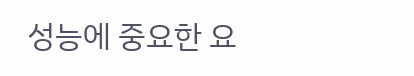성능에 중요한 요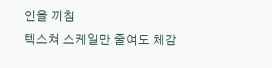인을 끼침
텍스쳐 스케일만 줄여도 체감